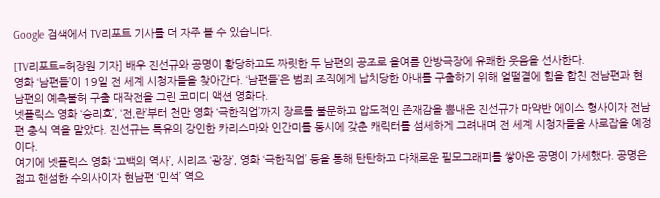Google 검색에서 TV리포트 기사를 더 자주 볼 수 있습니다.

[TV리포트=허장원 기자] 배우 진선규와 공명이 황당하고도 짜릿한 두 남편의 공조로 올여름 안방극장에 유쾌한 웃음을 선사한다.
영화 ‘남편들’이 19일 전 세계 시청자들을 찾아간다. ‘남편들’은 범죄 조직에게 납치당한 아내를 구출하기 위해 얼떨결에 힘을 합친 전남편과 현남편의 예측불허 구출 대작전을 그린 코미디 액션 영화다.
넷플릭스 영화 ‘승리호’, ‘전,란’부터 천만 영화 ‘극한직업’까지 장르를 불문하고 압도적인 존재감을 뽐내온 진선규가 마약반 에이스 형사이자 전남편 충식 역을 맡았다. 진선규는 특유의 강인한 카리스마와 인간미를 동시에 갖춘 캐릭터를 섬세하게 그려내며 전 세계 시청자들을 사로잡을 예정이다.
여기에 넷플릭스 영화 ‘고백의 역사’, 시리즈 ‘광장’, 영화 ‘극한직업’ 등을 통해 탄탄하고 다채로운 필모그래피를 쌓아온 공명이 가세했다. 공명은 젊고 핸섬한 수의사이자 현남편 ‘민석’ 역으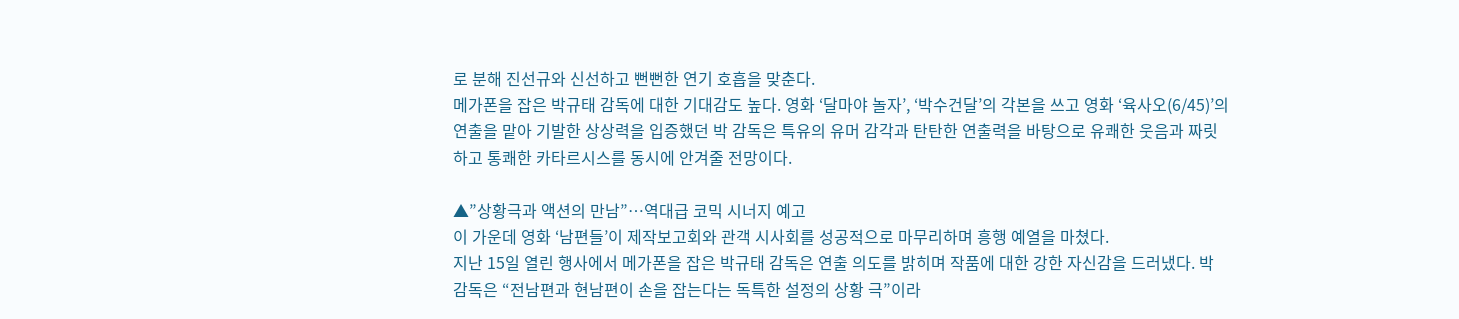로 분해 진선규와 신선하고 뻔뻔한 연기 호흡을 맞춘다.
메가폰을 잡은 박규태 감독에 대한 기대감도 높다. 영화 ‘달마야 놀자’, ‘박수건달’의 각본을 쓰고 영화 ‘육사오(6/45)’의 연출을 맡아 기발한 상상력을 입증했던 박 감독은 특유의 유머 감각과 탄탄한 연출력을 바탕으로 유쾌한 웃음과 짜릿하고 통쾌한 카타르시스를 동시에 안겨줄 전망이다.

▲”상황극과 액션의 만남”…역대급 코믹 시너지 예고
이 가운데 영화 ‘남편들’이 제작보고회와 관객 시사회를 성공적으로 마무리하며 흥행 예열을 마쳤다.
지난 15일 열린 행사에서 메가폰을 잡은 박규태 감독은 연출 의도를 밝히며 작품에 대한 강한 자신감을 드러냈다. 박 감독은 “전남편과 현남편이 손을 잡는다는 독특한 설정의 상황 극”이라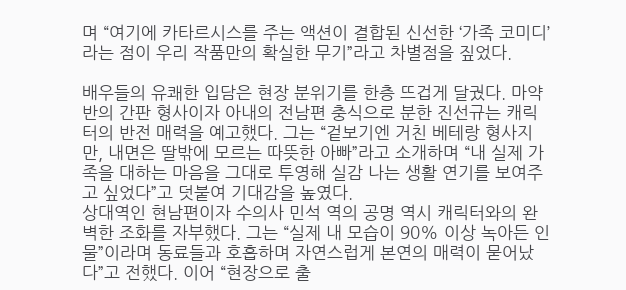며 “여기에 카타르시스를 주는 액션이 결합된 신선한 ‘가족 코미디’라는 점이 우리 작품만의 확실한 무기”라고 차별점을 짚었다.

배우들의 유쾌한 입담은 현장 분위기를 한층 뜨겁게 달궜다. 마약반의 간판 형사이자 아내의 전남편 충식으로 분한 진선규는 캐릭터의 반전 매력을 예고했다. 그는 “겉보기엔 거친 베테랑 형사지만, 내면은 딸밖에 모르는 따뜻한 아빠”라고 소개하며 “내 실제 가족을 대하는 마음을 그대로 투영해 실감 나는 생활 연기를 보여주고 싶었다”고 덧붙여 기대감을 높였다.
상대역인 현남편이자 수의사 민석 역의 공명 역시 캐릭터와의 완벽한 조화를 자부했다. 그는 “실제 내 모습이 90% 이상 녹아든 인물”이라며 동료들과 호흡하며 자연스럽게 본연의 매력이 묻어났다”고 전했다. 이어 “현장으로 출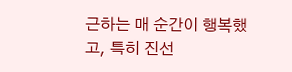근하는 매 순간이 행복했고, 특히 진선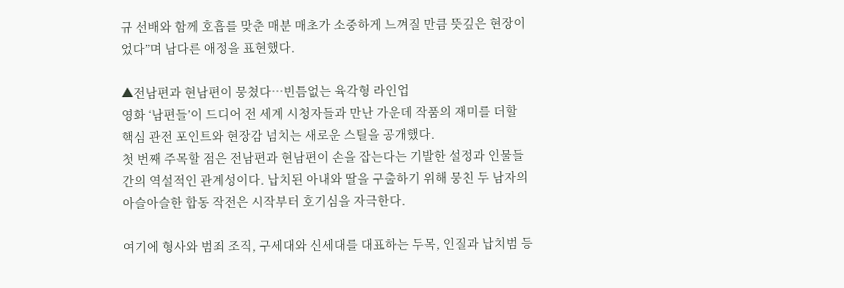규 선배와 함께 호흡를 맞춘 매분 매초가 소중하게 느껴질 만큼 뜻깊은 현장이었다”며 남다른 애정을 표현했다.

▲전남편과 현남편이 뭉쳤다…빈틈없는 육각형 라인업
영화 ‘남편들’이 드디어 전 세계 시청자들과 만난 가운데 작품의 재미를 더할 핵심 관전 포인트와 현장감 넘치는 새로운 스틸을 공개했다.
첫 번째 주목할 점은 전남편과 현남편이 손을 잡는다는 기발한 설정과 인물들 간의 역설적인 관계성이다. 납치된 아내와 딸을 구출하기 위해 뭉친 두 남자의 아슬아슬한 합동 작전은 시작부터 호기심을 자극한다.

여기에 형사와 범죄 조직, 구세대와 신세대를 대표하는 두목, 인질과 납치범 등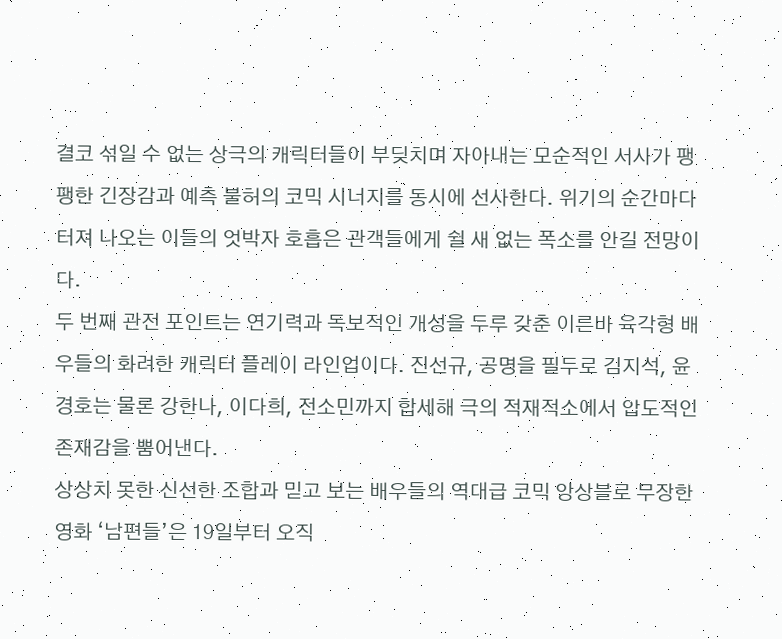결코 섞일 수 없는 상극의 캐릭터들이 부딪치며 자아내는 모순적인 서사가 팽팽한 긴장감과 예측 불허의 코믹 시너지를 동시에 선사한다. 위기의 순간마다 터져 나오는 이들의 엇박자 호흡은 관객들에게 쉴 새 없는 폭소를 안길 전망이다.
두 번째 관전 포인트는 연기력과 독보적인 개성을 두루 갖춘 이른바 육각형 배우들의 화려한 캐릭터 플레이 라인업이다. 진선규, 공명을 필두로 김지석, 윤경호는 물론 강한나, 이다희, 전소민까지 합세해 극의 적재적소에서 압도적인 존재감을 뿜어낸다.
상상치 못한 신선한 조합과 믿고 보는 배우들의 역대급 코믹 앙상블로 무장한 영화 ‘남편들’은 19일부터 오직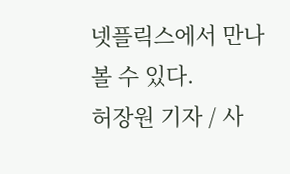넷플릭스에서 만나볼 수 있다.
허장원 기자 / 사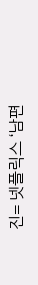진= 넷플릭스 ‘남편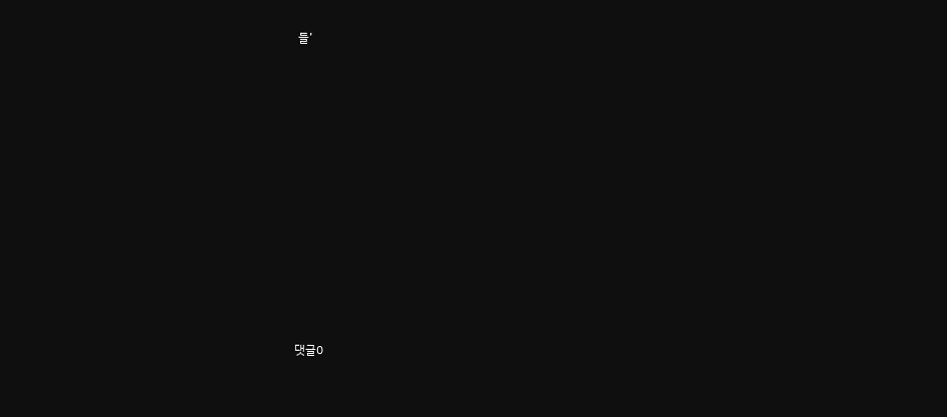들’



















댓글0